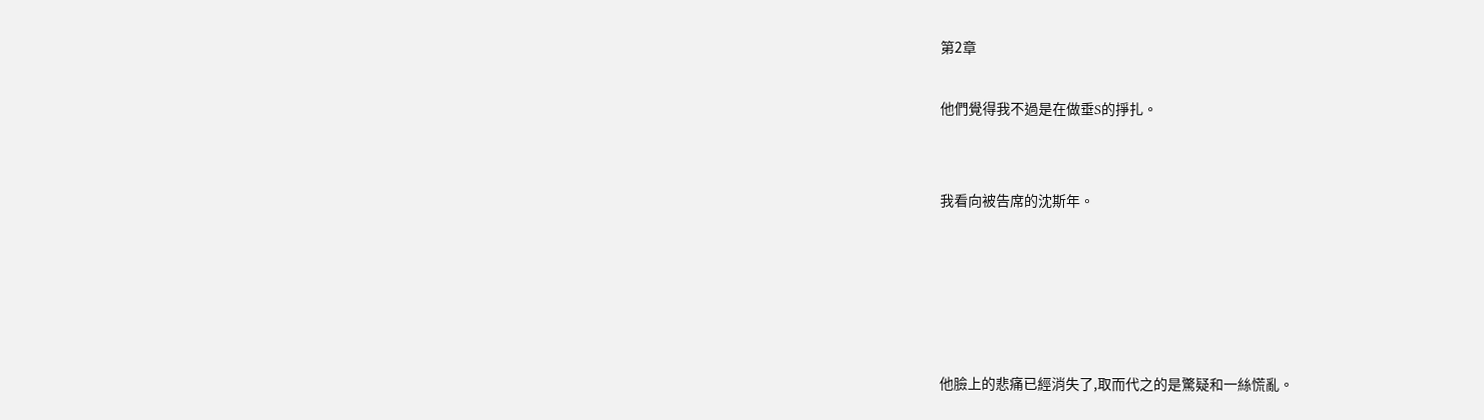第2章

他們覺得我不過是在做垂S的掙扎。


我看向被告席的沈斯年。





他臉上的悲痛已經消失了,取而代之的是驚疑和一絲慌亂。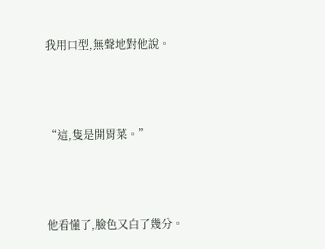我用口型,無聲地對他說。





“這,隻是開胃菜。”





他看懂了,臉色又白了幾分。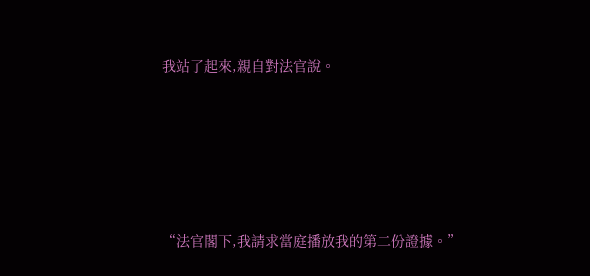我站了起來,親自對法官說。





“法官閣下,我請求當庭播放我的第二份證據。”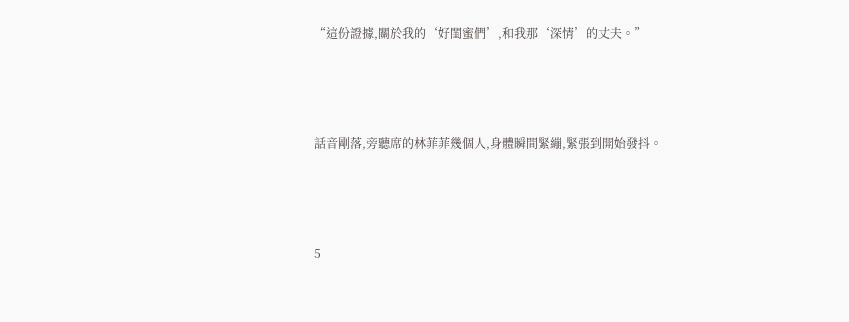“這份證據,關於我的‘好閨蜜們’,和我那‘深情’的丈夫。”





話音剛落,旁聽席的林菲菲幾個人,身體瞬間緊繃,緊張到開始發抖。





5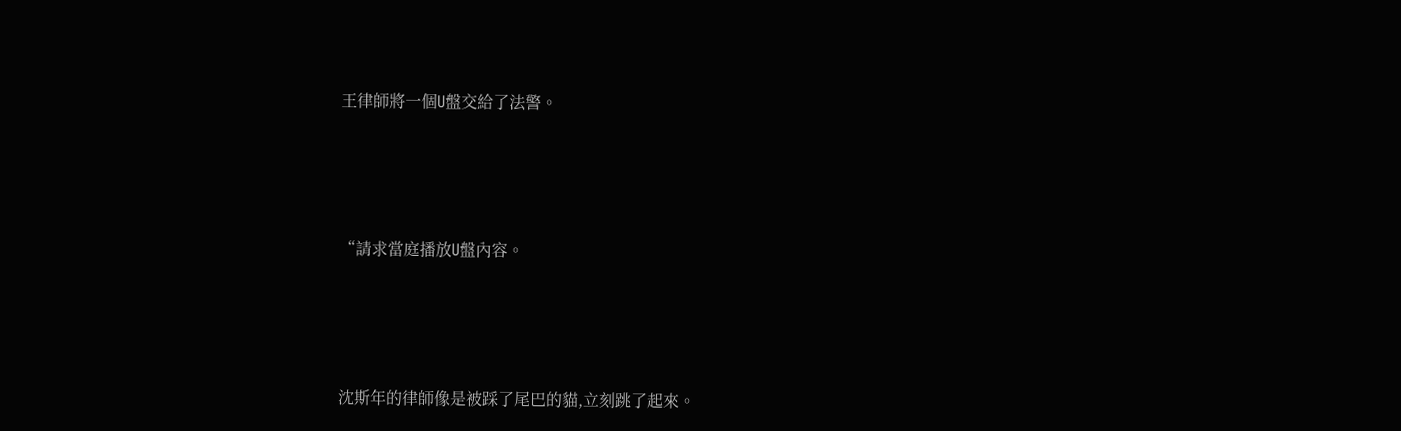王律師將一個U盤交給了法警。





“請求當庭播放U盤內容。





沈斯年的律師像是被踩了尾巴的貓,立刻跳了起來。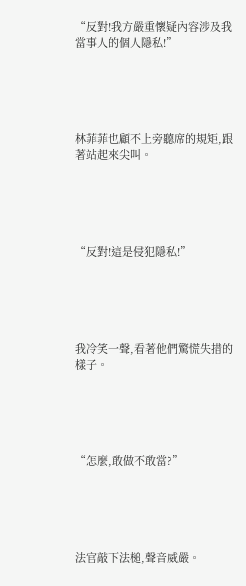“反對!我方嚴重懷疑內容涉及我當事人的個人隱私!”





林菲菲也顧不上旁聽席的規矩,跟著站起來尖叫。





“反對!這是侵犯隱私!”





我冷笑一聲,看著他們驚慌失措的樣子。





“怎麼,敢做不敢當?”





法官敲下法槌,聲音威嚴。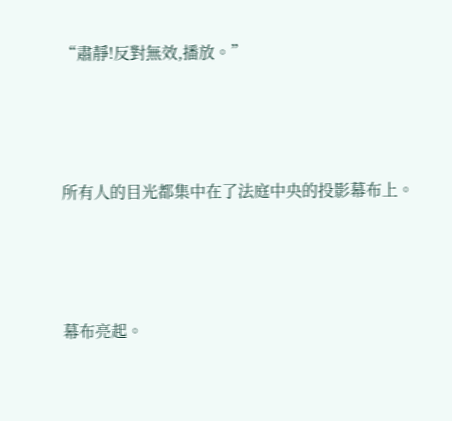“肅靜!反對無效,播放。”





所有人的目光都集中在了法庭中央的投影幕布上。





幕布亮起。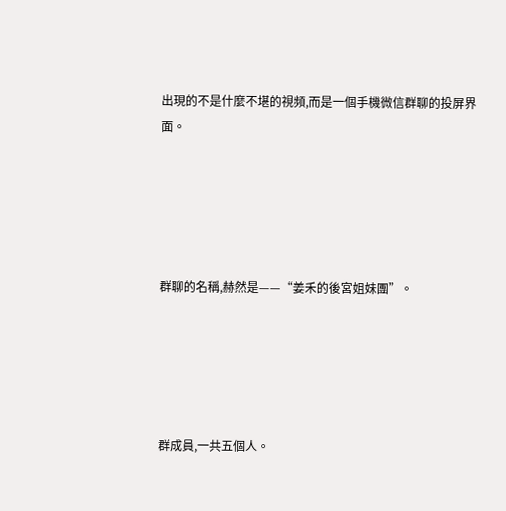出現的不是什麼不堪的視頻,而是一個手機微信群聊的投屏界面。





群聊的名稱,赫然是——“姜禾的後宮姐妹團”。





群成員,一共五個人。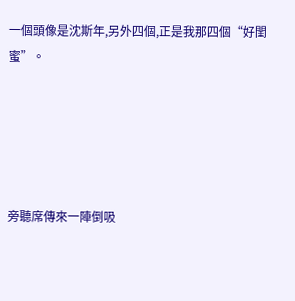一個頭像是沈斯年,另外四個,正是我那四個“好閨蜜”。





旁聽席傳來一陣倒吸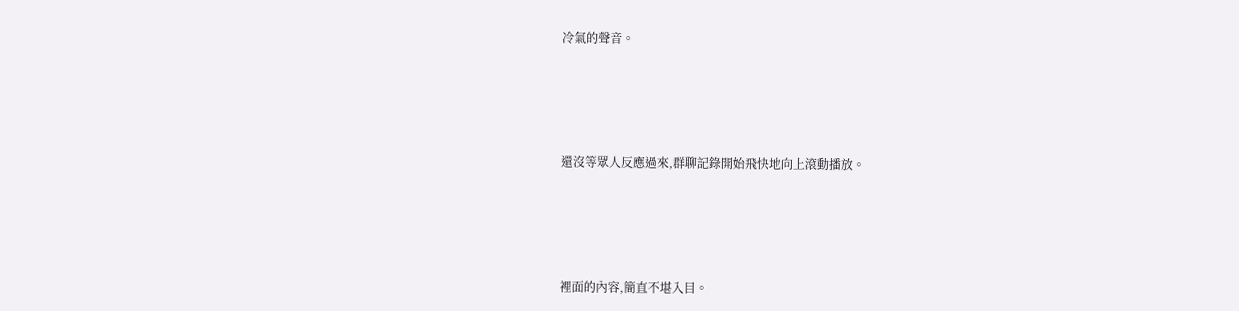冷氣的聲音。





還沒等眾人反應過來,群聊記錄開始飛快地向上滾動播放。





裡面的內容,簡直不堪入目。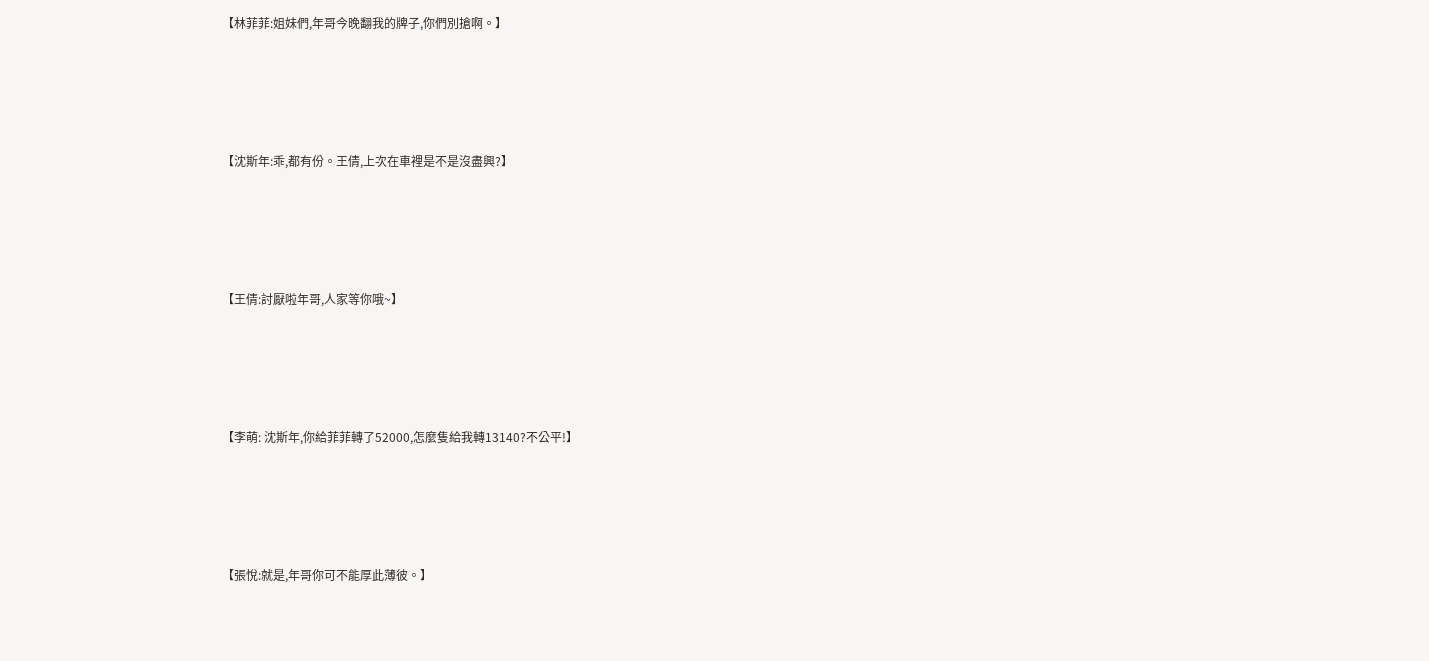【林菲菲:姐妹們,年哥今晚翻我的牌子,你們別搶啊。】





【沈斯年:乖,都有份。王倩,上次在車裡是不是沒盡興?】





【王倩:討厭啦年哥,人家等你哦~】





【李萌: 沈斯年,你給菲菲轉了52000,怎麼隻給我轉13140?不公平!】





【張悅:就是,年哥你可不能厚此薄彼。】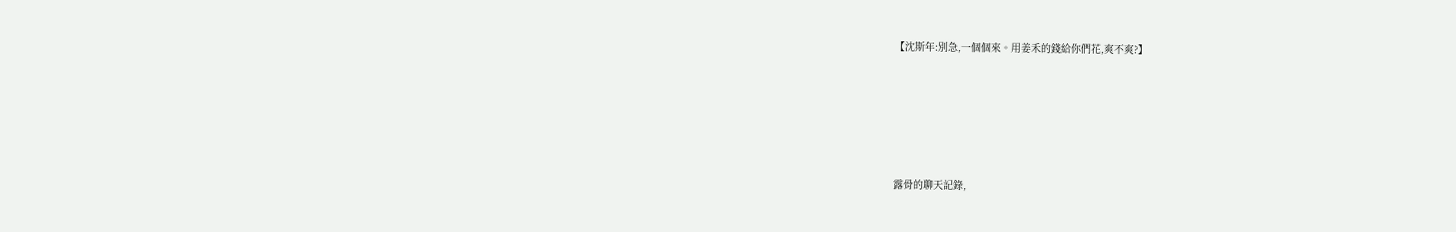【沈斯年:別急,一個個來。用姜禾的錢給你們花,爽不爽?】





露骨的聊天記錄,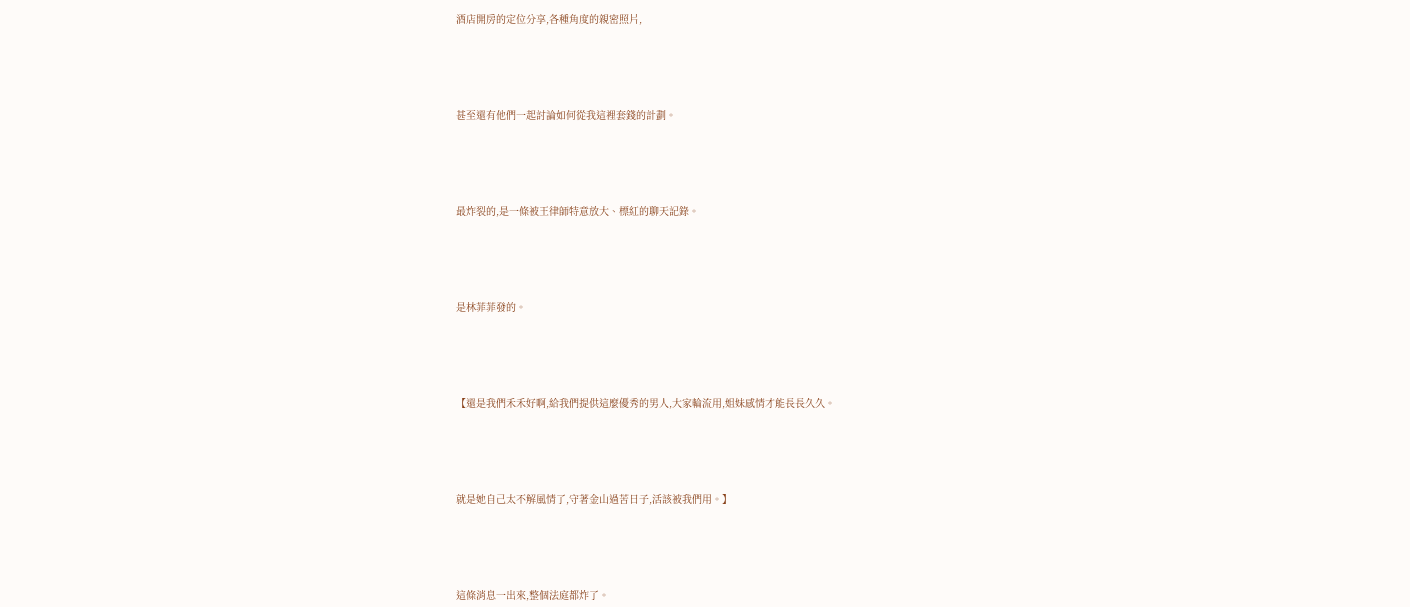酒店開房的定位分享,各種角度的親密照片,





甚至還有他們一起討論如何從我這裡套錢的計劃。





最炸裂的,是一條被王律師特意放大、標紅的聊天記錄。





是林菲菲發的。





【還是我們禾禾好啊,給我們提供這麼優秀的男人,大家輪流用,姐妹感情才能長長久久。





就是她自己太不解風情了,守著金山過苦日子,活該被我們用。】





這條消息一出來,整個法庭都炸了。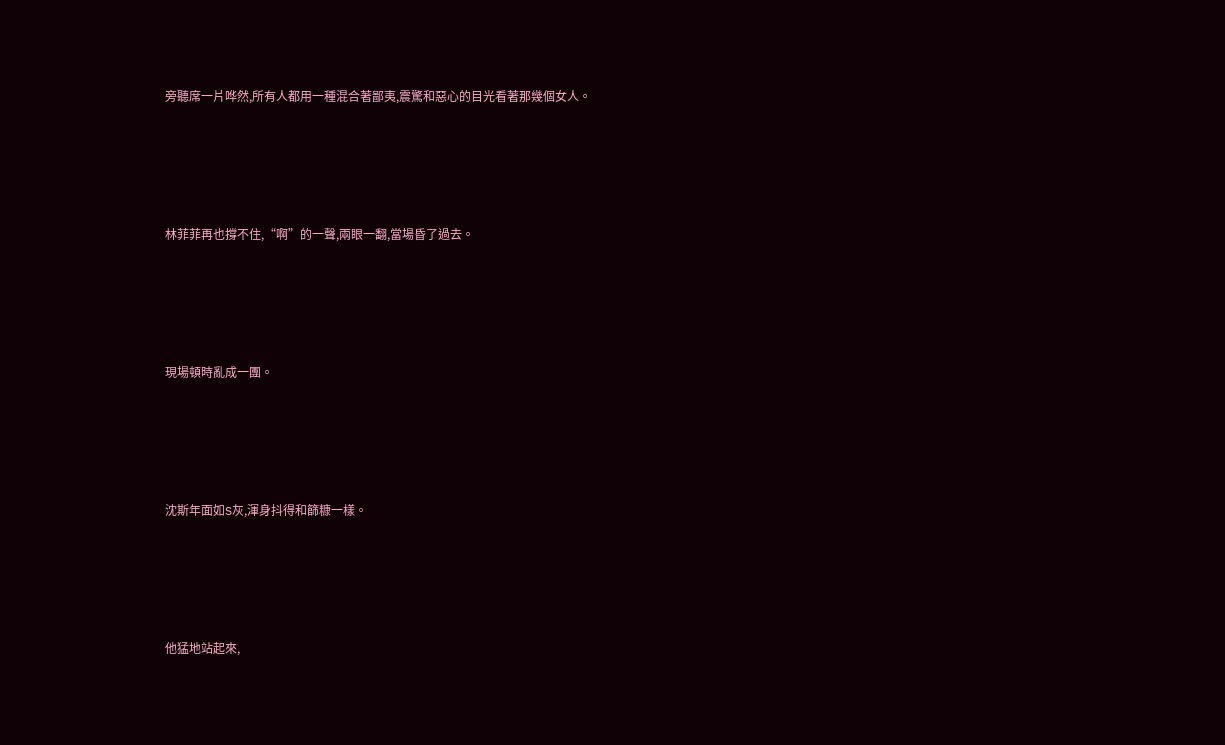旁聽席一片哗然,所有人都用一種混合著鄙夷,震驚和惡心的目光看著那幾個女人。





林菲菲再也撐不住,“啊”的一聲,兩眼一翻,當場昏了過去。





現場頓時亂成一團。





沈斯年面如S灰,渾身抖得和篩糠一樣。





他猛地站起來,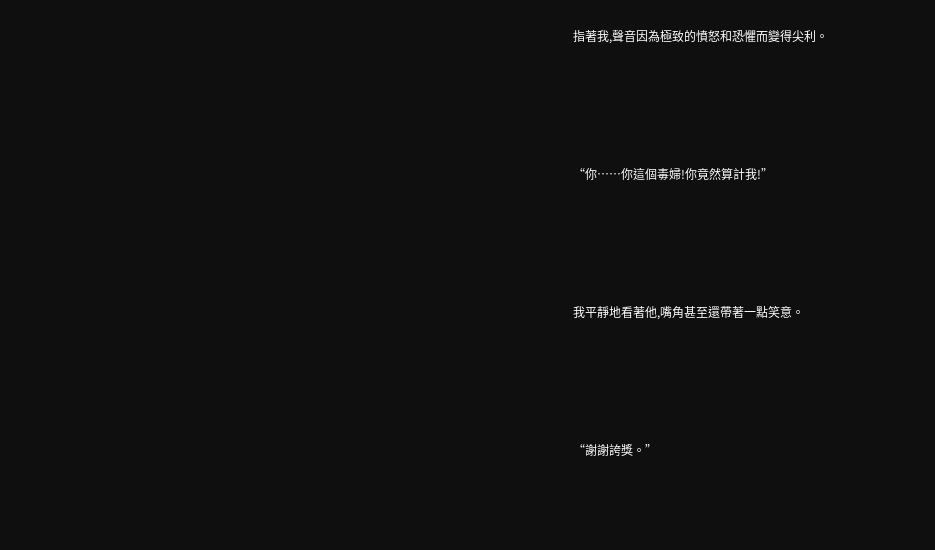指著我,聲音因為極致的憤怒和恐懼而變得尖利。





“你……你這個毒婦!你竟然算計我!”





我平靜地看著他,嘴角甚至還帶著一點笑意。





“謝謝誇獎。”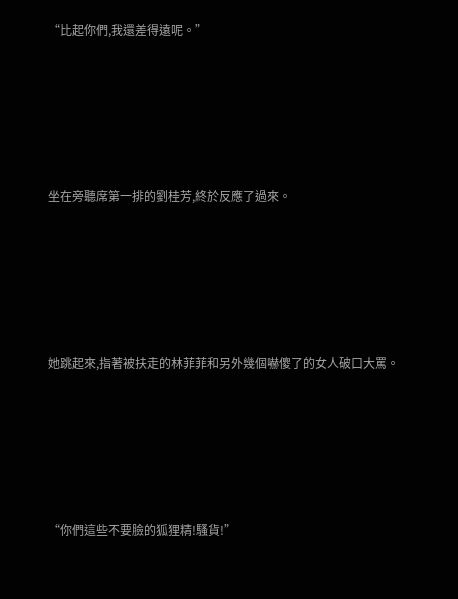“比起你們,我還差得遠呢。”





坐在旁聽席第一排的劉桂芳,終於反應了過來。





她跳起來,指著被扶走的林菲菲和另外幾個嚇傻了的女人破口大罵。





“你們這些不要臉的狐狸精!騷貨!”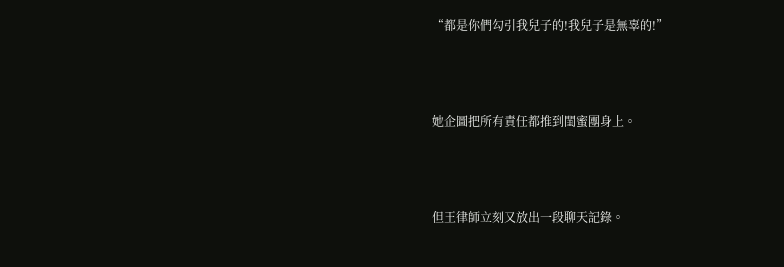“都是你們勾引我兒子的!我兒子是無辜的!”





她企圖把所有責任都推到閨蜜團身上。





但王律師立刻又放出一段聊天記錄。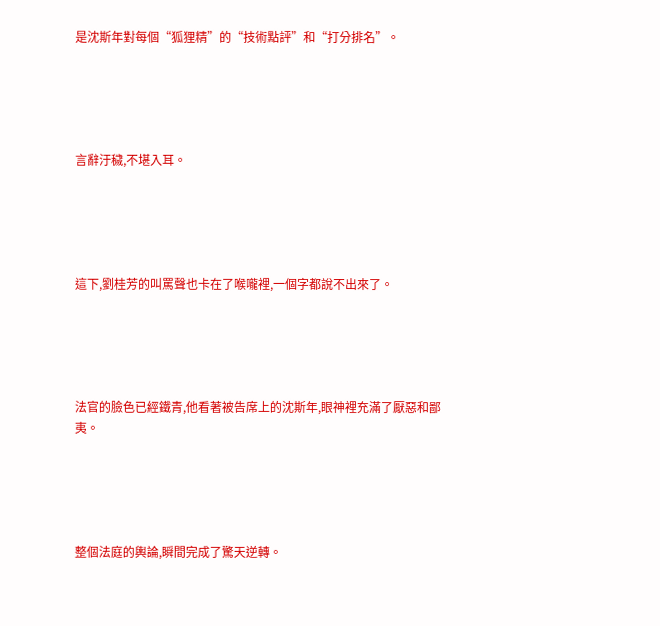是沈斯年對每個“狐狸精”的“技術點評”和“打分排名”。





言辭汙穢,不堪入耳。





這下,劉桂芳的叫罵聲也卡在了喉嚨裡,一個字都說不出來了。





法官的臉色已經鐵青,他看著被告席上的沈斯年,眼神裡充滿了厭惡和鄙夷。





整個法庭的輿論,瞬間完成了驚天逆轉。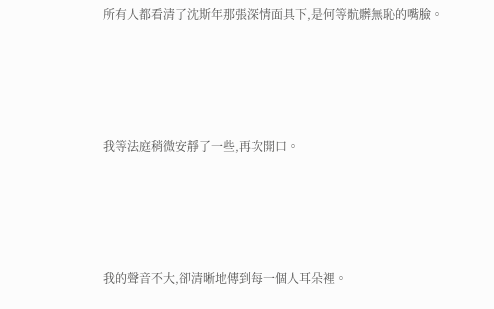所有人都看清了沈斯年那張深情面具下,是何等骯髒無恥的嘴臉。





我等法庭稍微安靜了一些,再次開口。





我的聲音不大,卻清晰地傳到每一個人耳朵裡。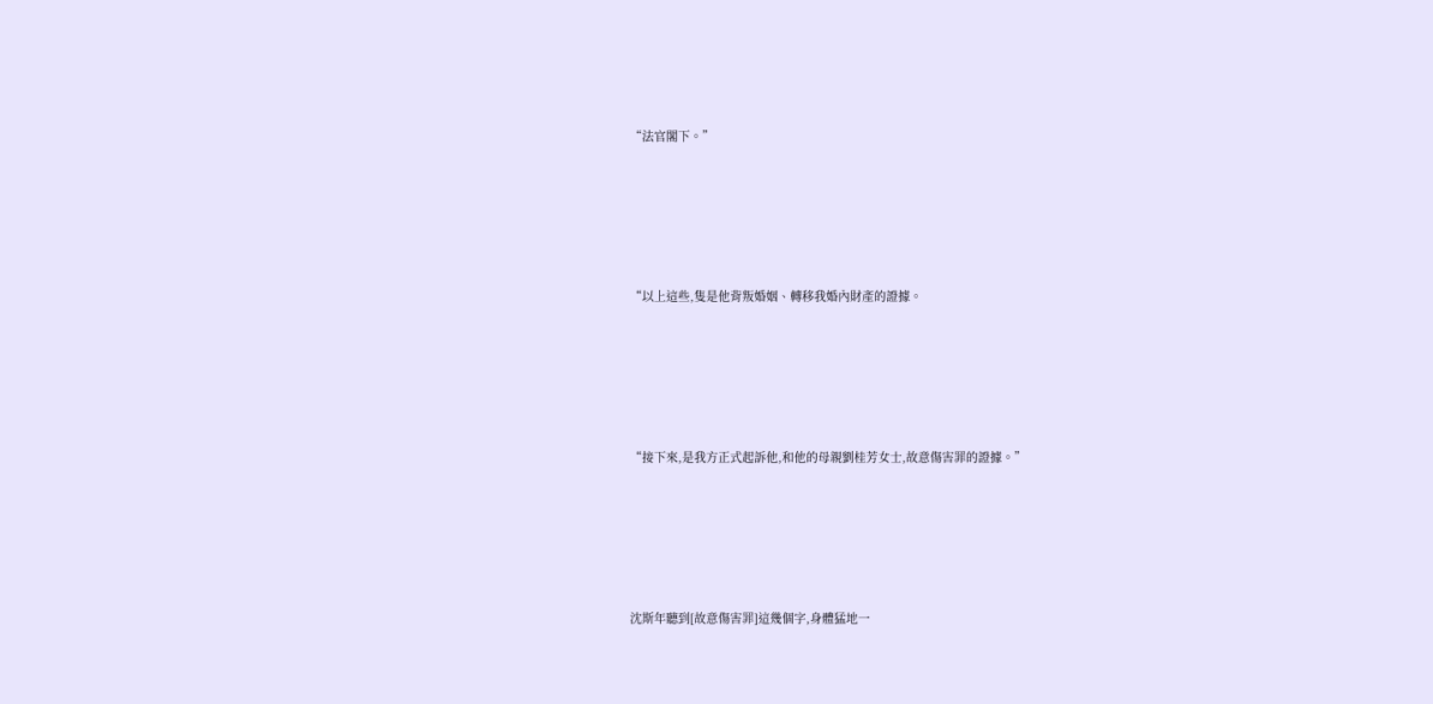“法官閣下。”





“以上這些,隻是他背叛婚姻、轉移我婚內財產的證據。





“接下來,是我方正式起訴他,和他的母親劉桂芳女士,故意傷害罪的證據。”





沈斯年聽到[故意傷害罪]這幾個字,身體猛地一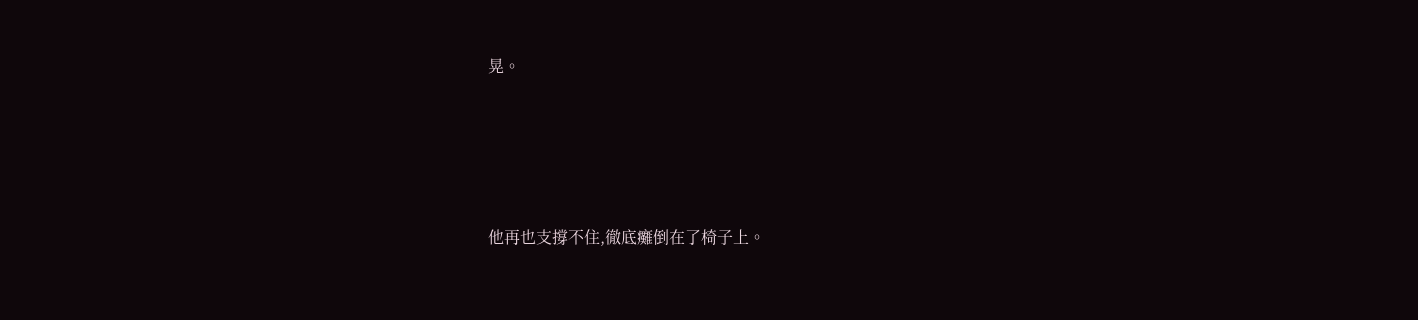晃。





他再也支撐不住,徹底癱倒在了椅子上。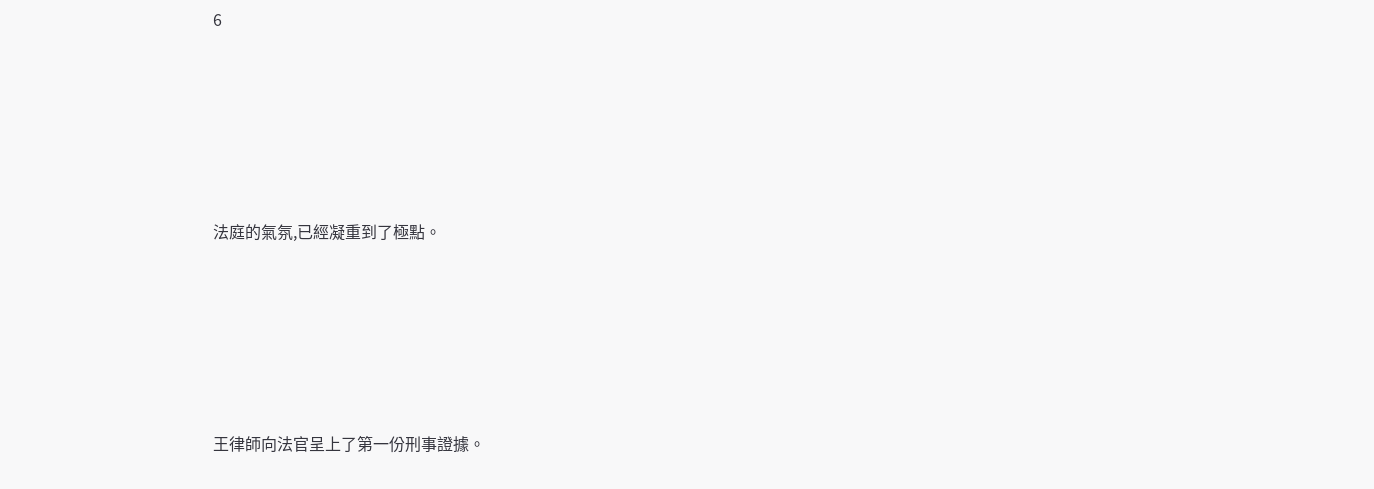6





法庭的氣氛,已經凝重到了極點。





王律師向法官呈上了第一份刑事證據。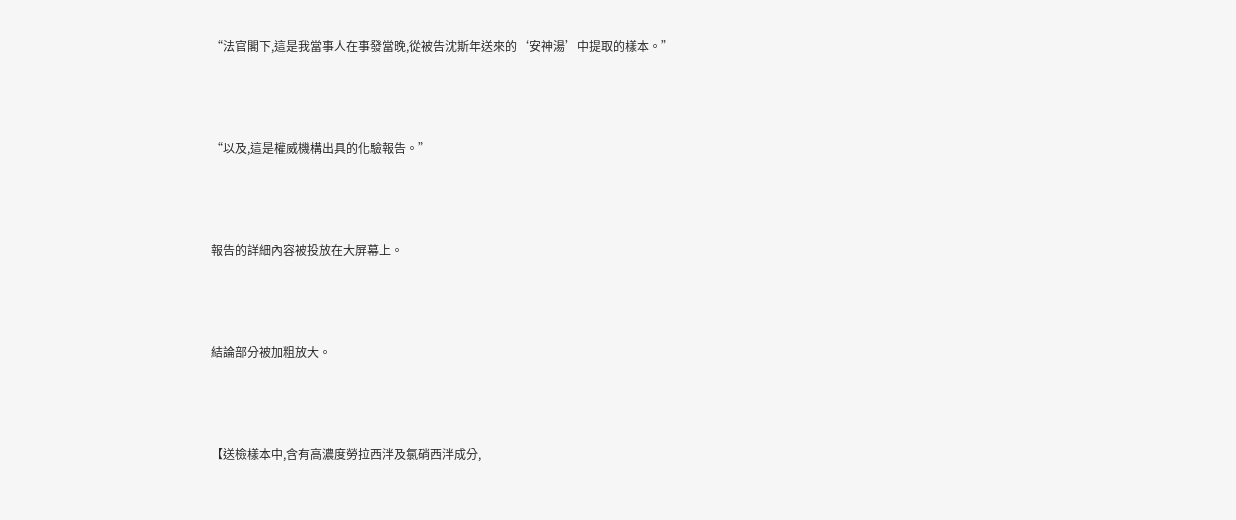“法官閣下,這是我當事人在事發當晚,從被告沈斯年送來的‘安神湯’中提取的樣本。”





“以及,這是權威機構出具的化驗報告。”





報告的詳細內容被投放在大屏幕上。





結論部分被加粗放大。





【送檢樣本中,含有高濃度勞拉西泮及氯硝西泮成分,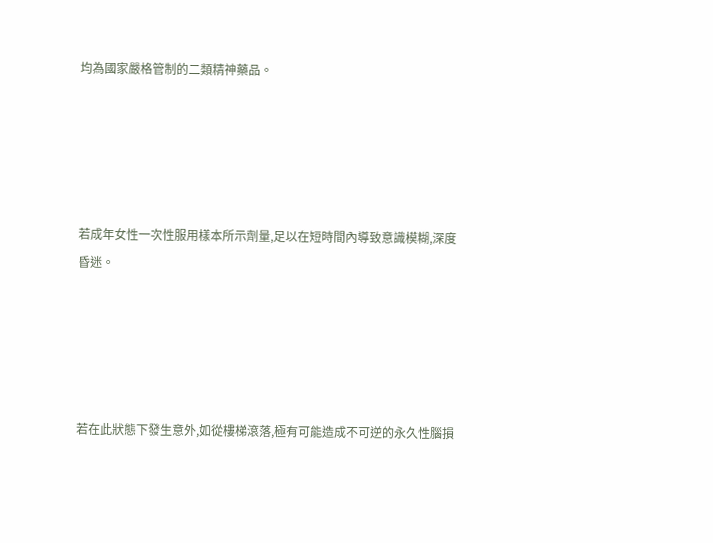均為國家嚴格管制的二類精神藥品。





若成年女性一次性服用樣本所示劑量,足以在短時間內導致意識模糊,深度昏迷。





若在此狀態下發生意外,如從樓梯滾落,極有可能造成不可逆的永久性腦損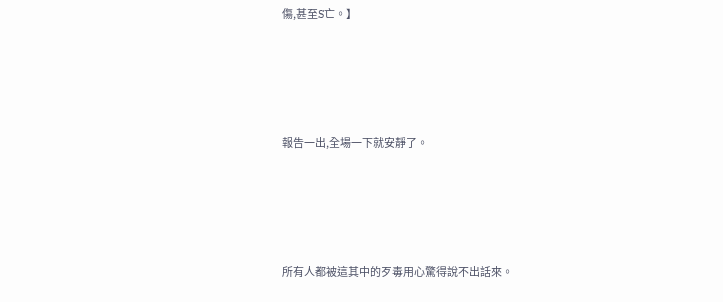傷,甚至S亡。】





報告一出,全場一下就安靜了。





所有人都被這其中的歹毒用心驚得說不出話來。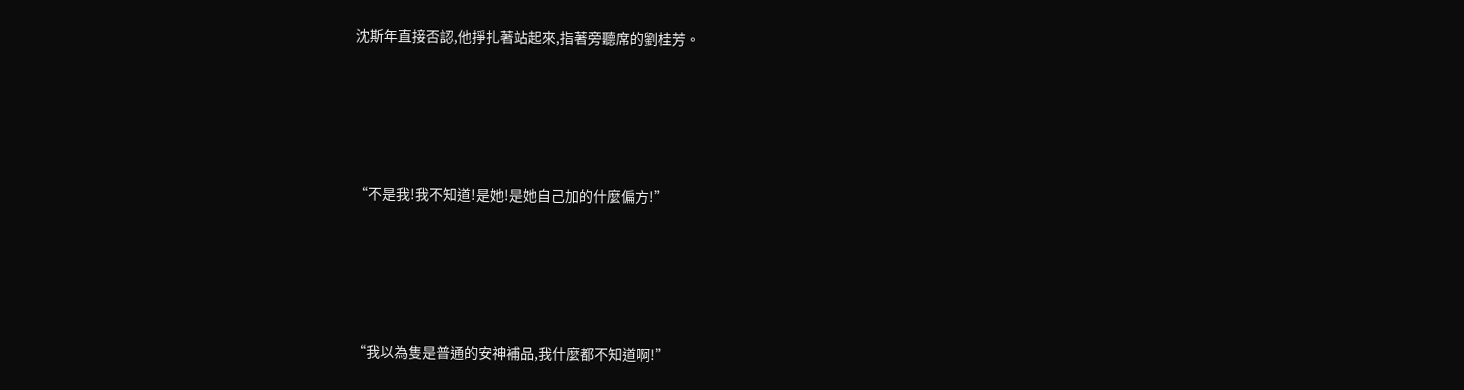沈斯年直接否認,他掙扎著站起來,指著旁聽席的劉桂芳。





“不是我!我不知道!是她!是她自己加的什麼偏方!”





“我以為隻是普通的安神補品,我什麼都不知道啊!”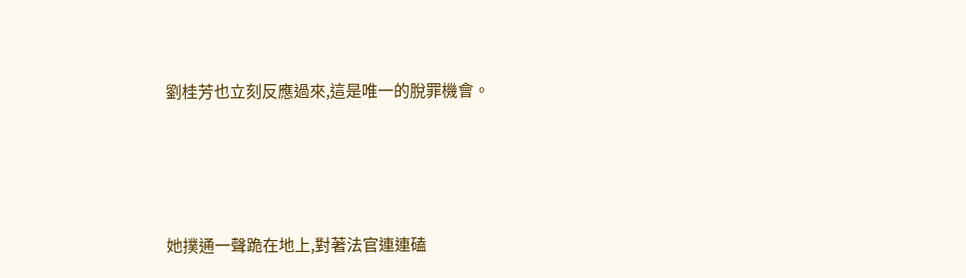劉桂芳也立刻反應過來,這是唯一的脫罪機會。





她撲通一聲跪在地上,對著法官連連磕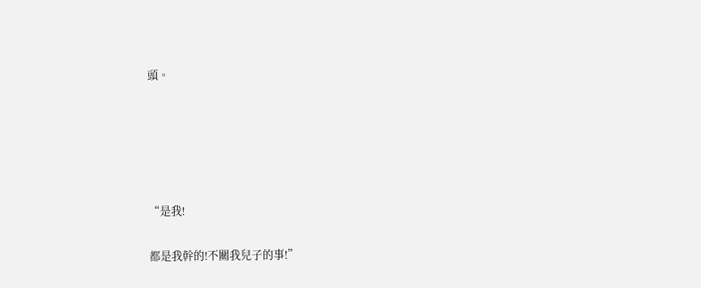頭。





“是我!

都是我幹的!不關我兒子的事!”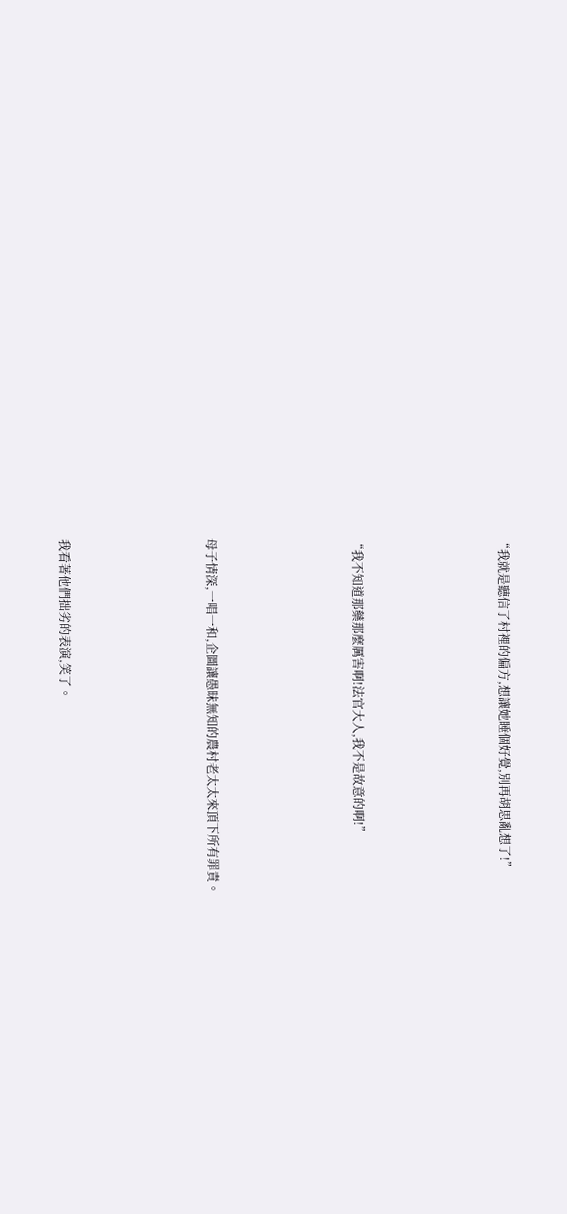“我就是聽信了村裡的偏方,想讓她睡個好覺,別再胡思亂想了!”





“我不知道那藥那麼厲害啊!法官大人,我不是故意的啊!”





母子情深,一唱一和,企圖讓愚昧無知的農村老太太來頂下所有罪責。





我看著他們拙劣的表演,笑了。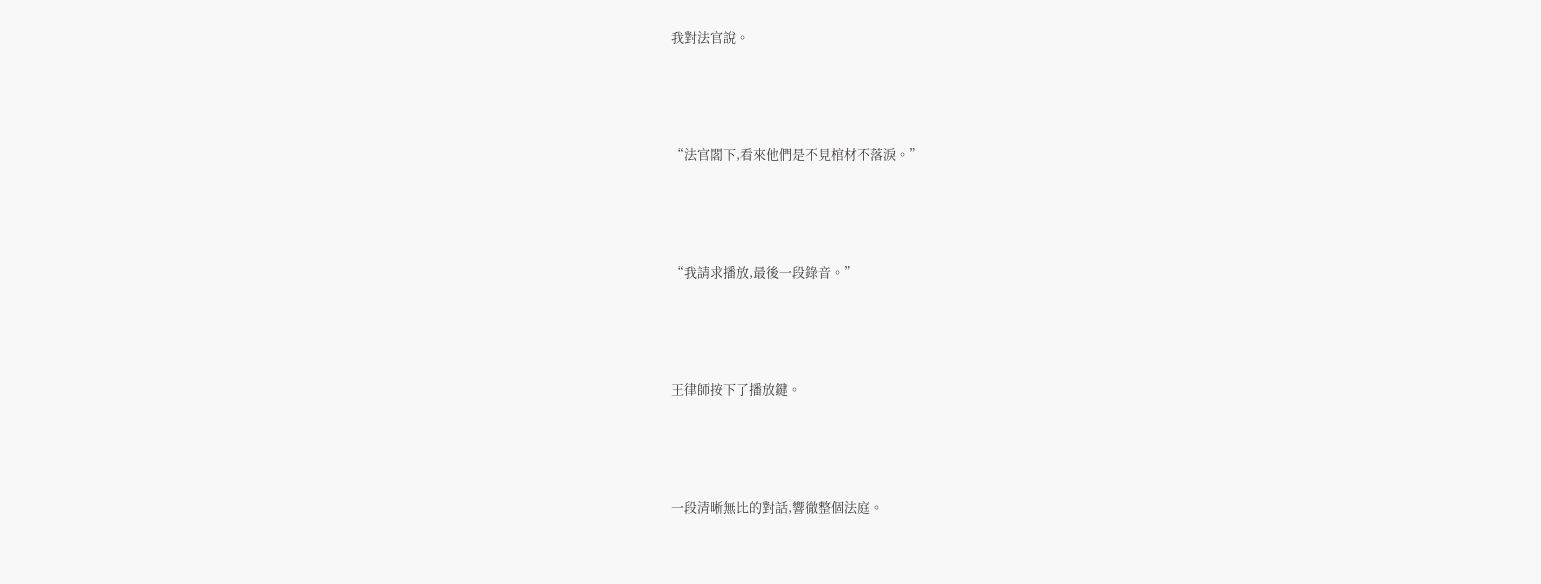我對法官說。





“法官閣下,看來他們是不見棺材不落淚。”





“我請求播放,最後一段錄音。”





王律師按下了播放鍵。





一段清晰無比的對話,響徹整個法庭。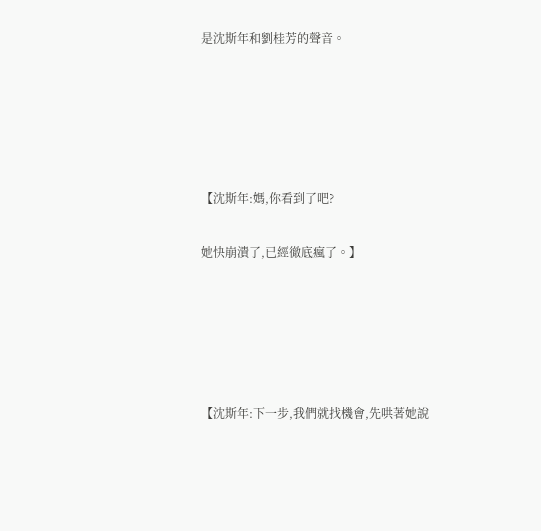是沈斯年和劉桂芳的聲音。





【沈斯年:媽,你看到了吧?

她快崩潰了,已經徹底瘋了。】





【沈斯年:下一步,我們就找機會,先哄著她說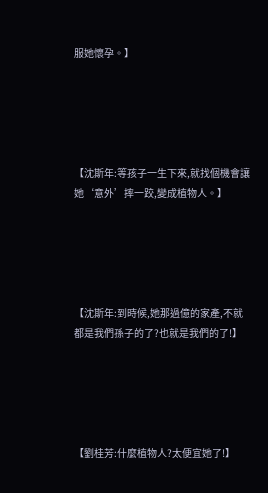服她懷孕。】





【沈斯年:等孩子一生下來,就找個機會讓她‘意外’摔一跤,變成植物人。】





【沈斯年:到時候,她那過億的家產,不就都是我們孫子的了?也就是我們的了!】





【劉桂芳:什麼植物人?太便宜她了!】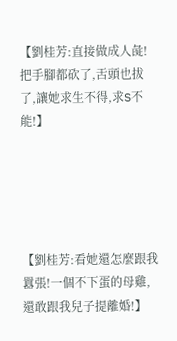【劉桂芳:直接做成人彘!把手腳都砍了,舌頭也拔了,讓她求生不得,求S不能!】





【劉桂芳:看她還怎麼跟我囂張!一個不下蛋的母雞,還敢跟我兒子提離婚!】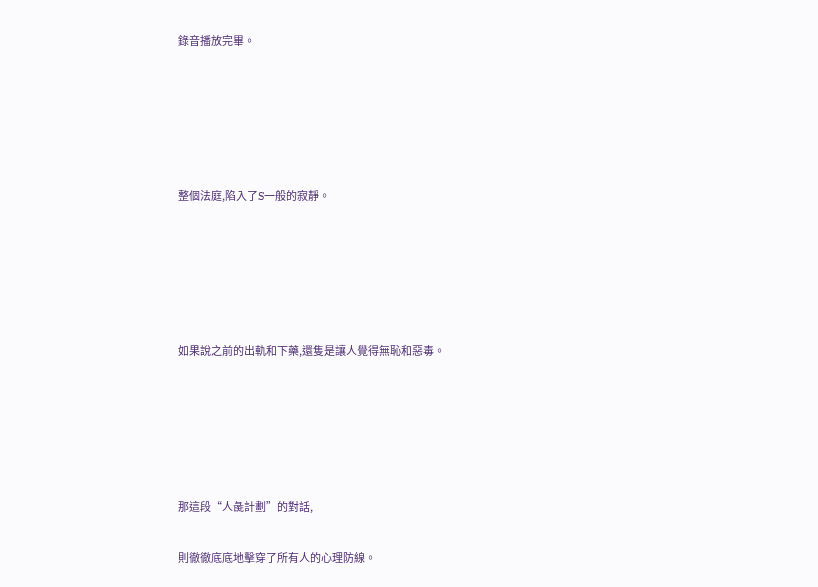錄音播放完畢。





整個法庭,陷入了S一般的寂靜。





如果說之前的出軌和下藥,還隻是讓人覺得無恥和惡毒。





那這段“人彘計劃”的對話,

則徹徹底底地擊穿了所有人的心理防線。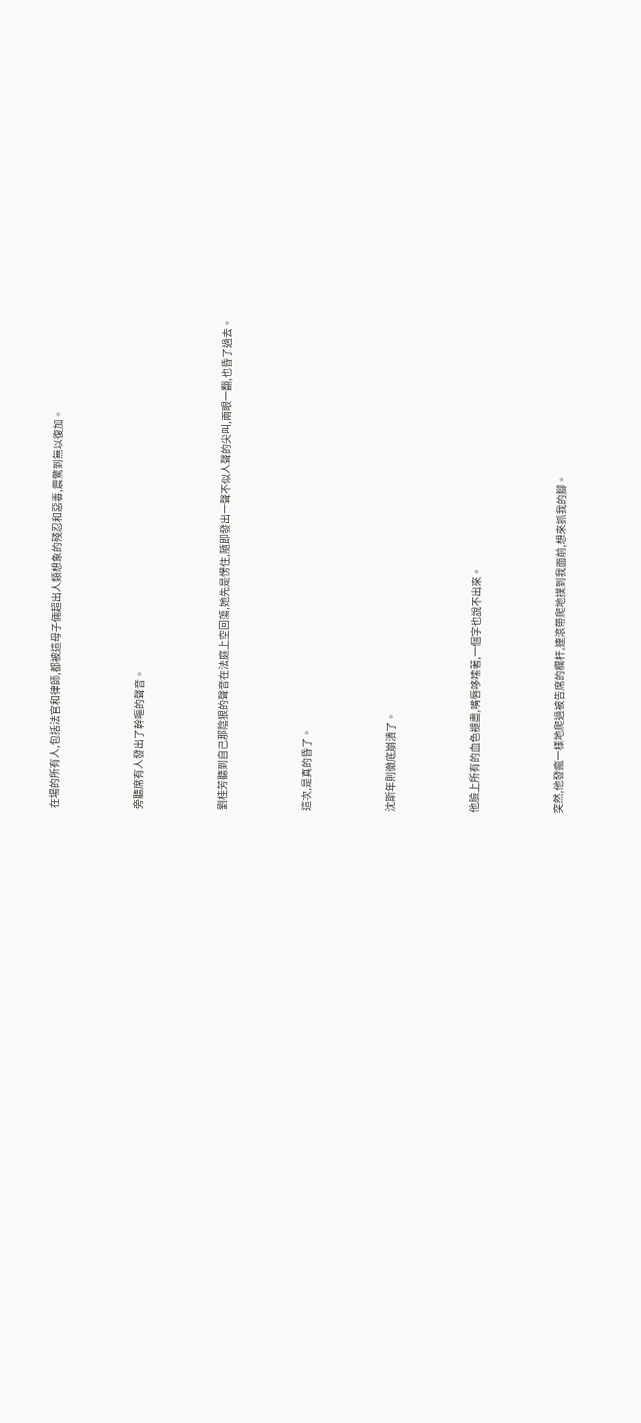在場的所有人,包括法官和律師,都被這母子倆超出人類想象的殘忍和惡毒,震驚到無以復加。





旁聽席有人發出了幹嘔的聲音。





劉桂芳聽到自己那陰狠的聲音在法庭上空回蕩,她先是愣住,隨即發出一聲不似人聲的尖叫,兩眼一翻,也昏了過去。





這次,是真的昏了。





沈斯年則徹底崩潰了。





他臉上所有的血色褪盡,嘴唇哆嗦著,一個字也說不出來。





突然,他發瘋一樣地爬過被告席的欄杆,連滾帶爬地撲到我面前,想來抓我的腳。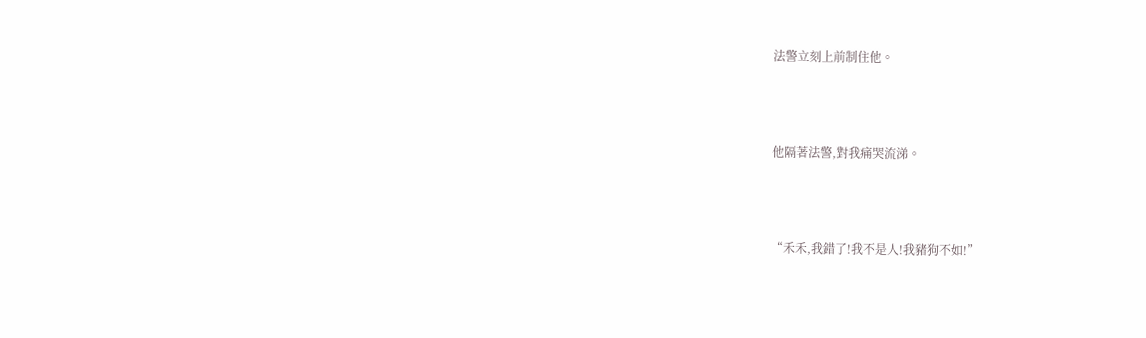法警立刻上前制住他。





他隔著法警,對我痛哭流涕。





“禾禾,我錯了!我不是人!我豬狗不如!”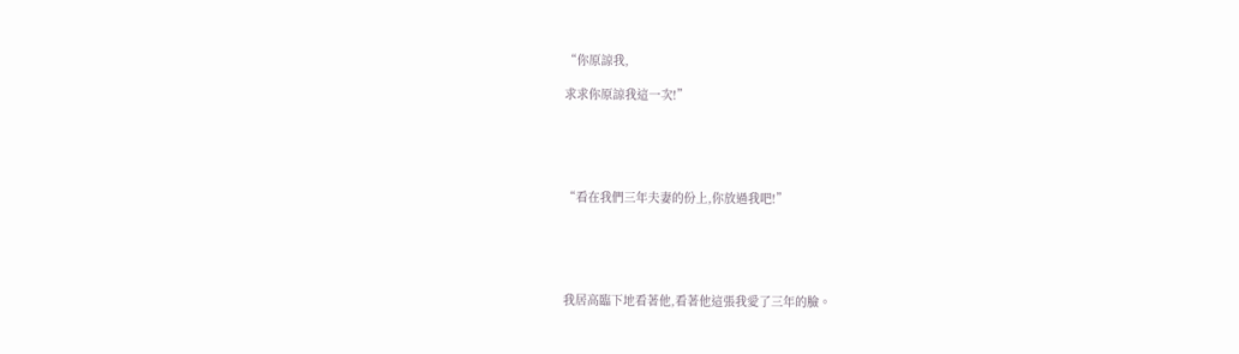“你原諒我,

求求你原諒我這一次!”





“看在我們三年夫妻的份上,你放過我吧!”





我居高臨下地看著他,看著他這張我愛了三年的臉。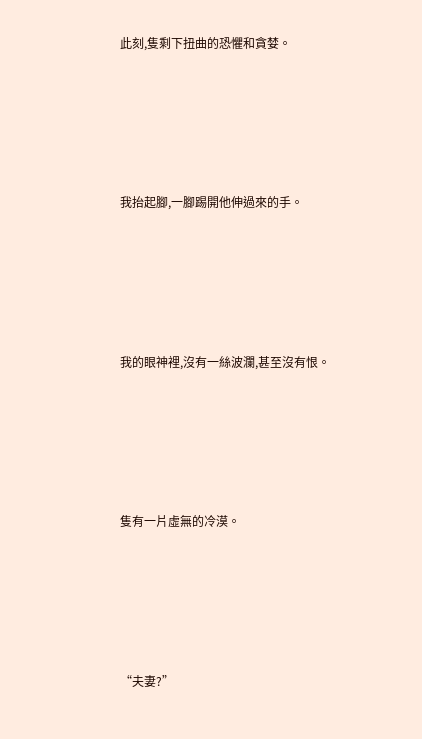此刻,隻剩下扭曲的恐懼和貪婪。





我抬起腳,一腳踢開他伸過來的手。





我的眼神裡,沒有一絲波瀾,甚至沒有恨。





隻有一片虛無的冷漠。





“夫妻?”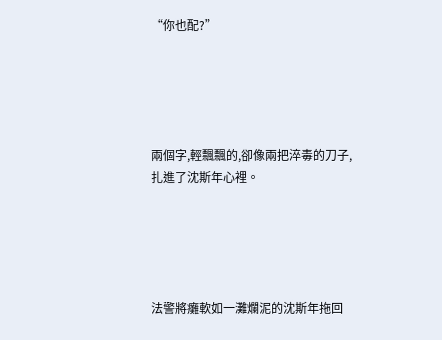“你也配?”





兩個字,輕飄飄的,卻像兩把淬毒的刀子,扎進了沈斯年心裡。





法警將癱軟如一灘爛泥的沈斯年拖回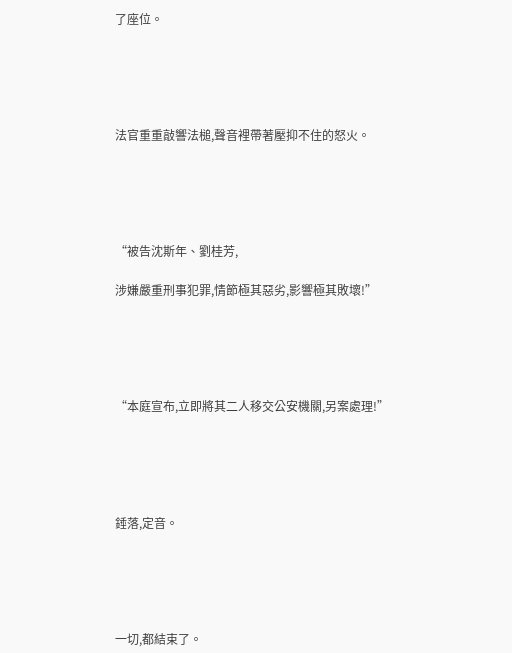了座位。





法官重重敲響法槌,聲音裡帶著壓抑不住的怒火。





“被告沈斯年、劉桂芳,

涉嫌嚴重刑事犯罪,情節極其惡劣,影響極其敗壞!”





“本庭宣布,立即將其二人移交公安機關,另案處理!”





錘落,定音。





一切,都結束了。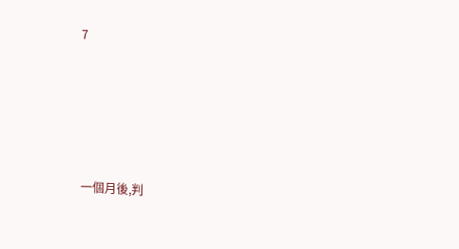7





一個月後,判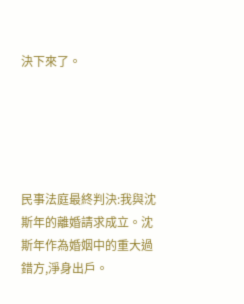決下來了。





民事法庭最終判決:我與沈斯年的離婚請求成立。沈斯年作為婚姻中的重大過錯方,淨身出戶。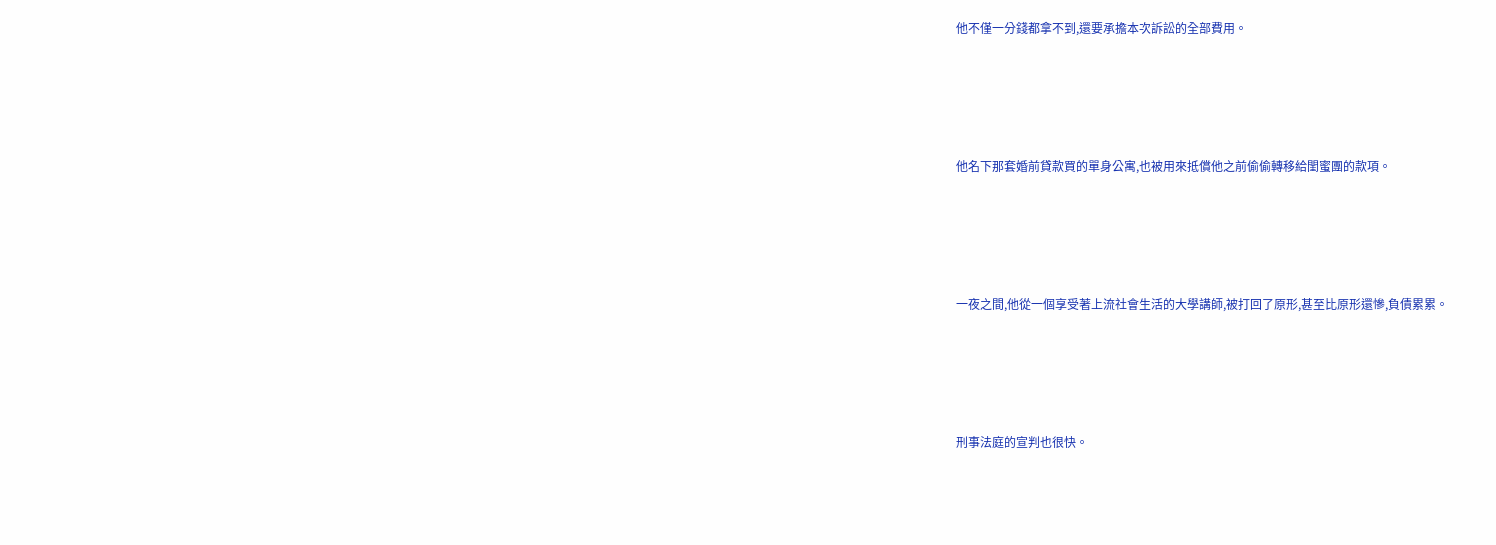他不僅一分錢都拿不到,還要承擔本次訴訟的全部費用。





他名下那套婚前貸款買的單身公寓,也被用來抵償他之前偷偷轉移給閨蜜團的款項。





一夜之間,他從一個享受著上流社會生活的大學講師,被打回了原形,甚至比原形還慘,負債累累。





刑事法庭的宣判也很快。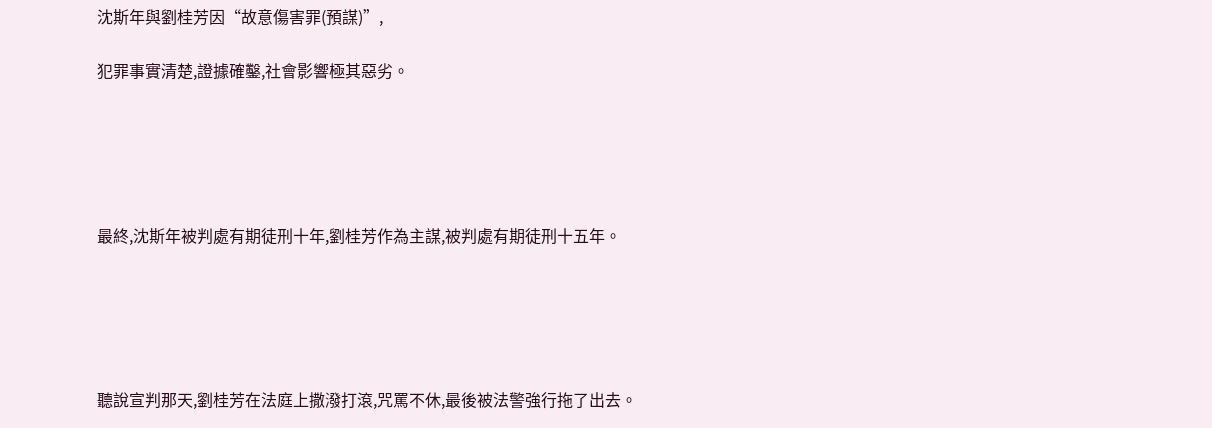沈斯年與劉桂芳因“故意傷害罪(預謀)”,

犯罪事實清楚,證據確鑿,社會影響極其惡劣。





最終,沈斯年被判處有期徒刑十年,劉桂芳作為主謀,被判處有期徒刑十五年。





聽說宣判那天,劉桂芳在法庭上撒潑打滾,咒罵不休,最後被法警強行拖了出去。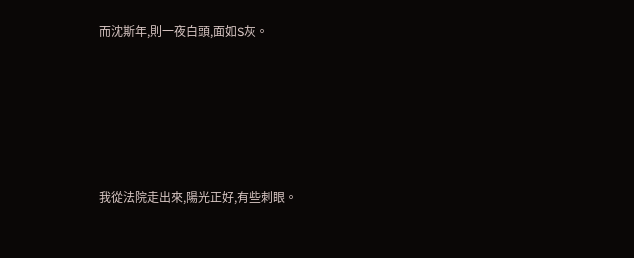而沈斯年,則一夜白頭,面如S灰。





我從法院走出來,陽光正好,有些刺眼。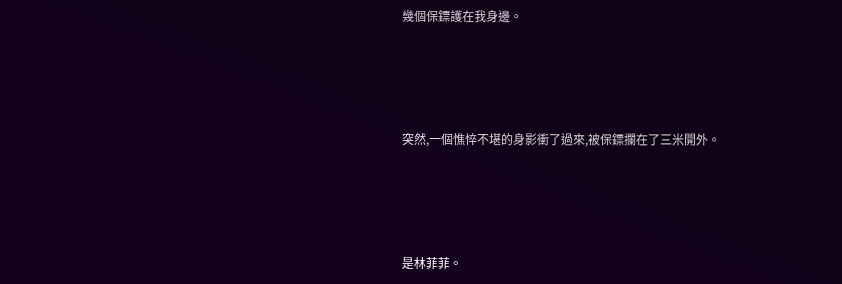幾個保鏢護在我身邊。





突然,一個憔悴不堪的身影衝了過來,被保鏢攔在了三米開外。





是林菲菲。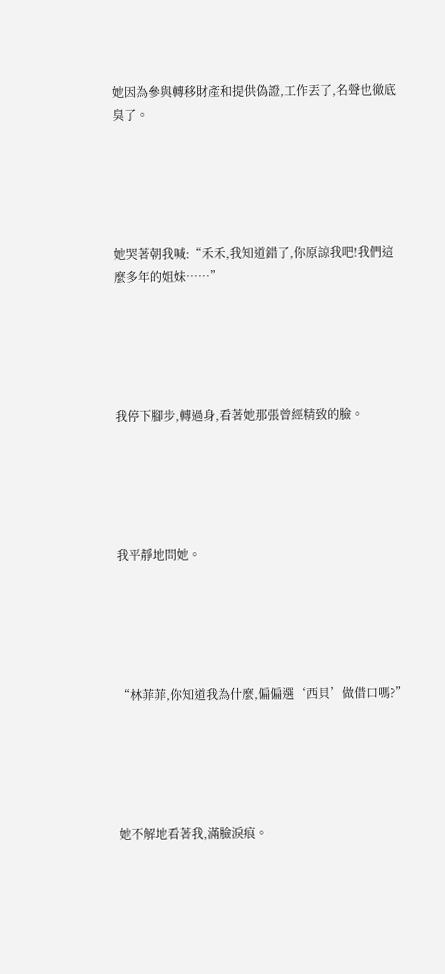她因為參與轉移財產和提供偽證,工作丟了,名聲也徹底臭了。





她哭著朝我喊:“禾禾,我知道錯了,你原諒我吧!我們這麼多年的姐妹……”





我停下腳步,轉過身,看著她那張曾經精致的臉。





我平靜地問她。





“林菲菲,你知道我為什麼,偏偏選‘西貝’做借口嗎?”





她不解地看著我,滿臉淚痕。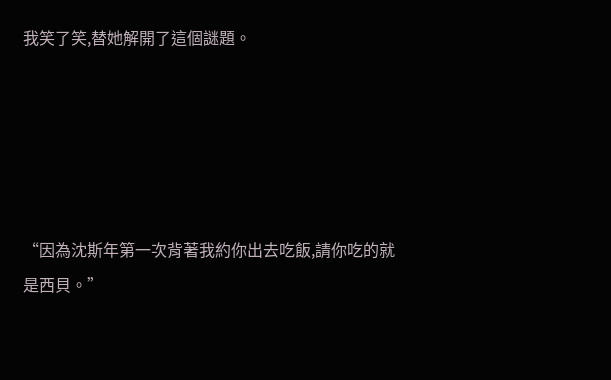我笑了笑,替她解開了這個謎題。





“因為沈斯年第一次背著我約你出去吃飯,請你吃的就是西貝。”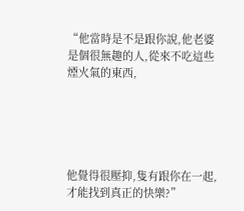“他當時是不是跟你說,他老婆是個很無趣的人,從來不吃這些煙火氣的東西,





他覺得很壓抑,隻有跟你在一起,才能找到真正的快樂?”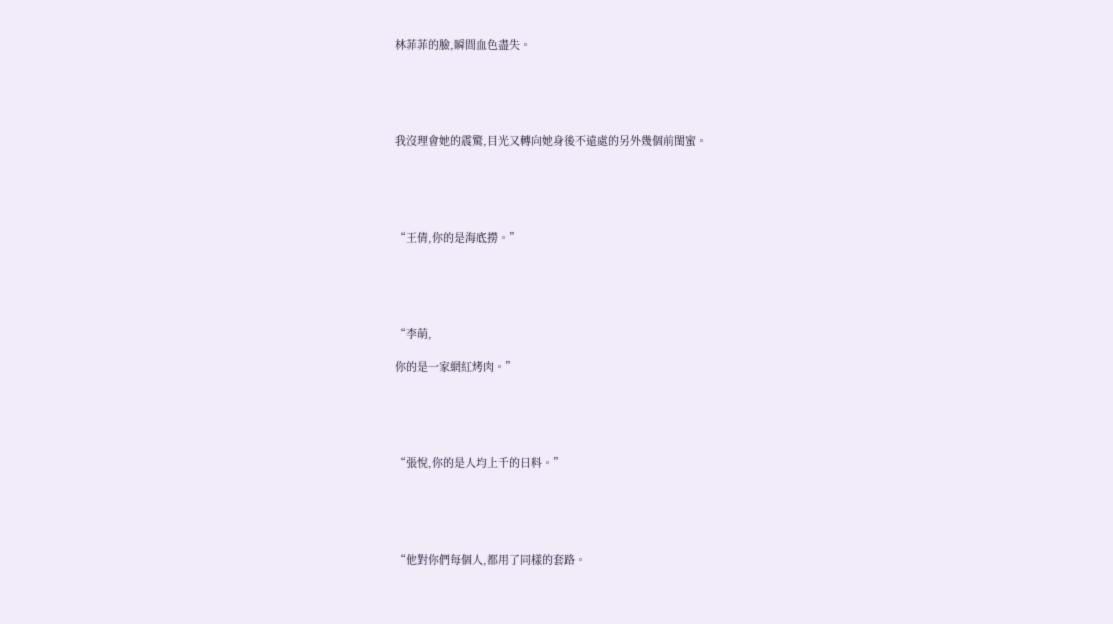林菲菲的臉,瞬間血色盡失。





我沒理會她的震驚,目光又轉向她身後不遠處的另外幾個前閨蜜。





“王倩,你的是海底撈。”





“李萌,

你的是一家網紅烤肉。”





“張悅,你的是人均上千的日料。”





“他對你們每個人,都用了同樣的套路。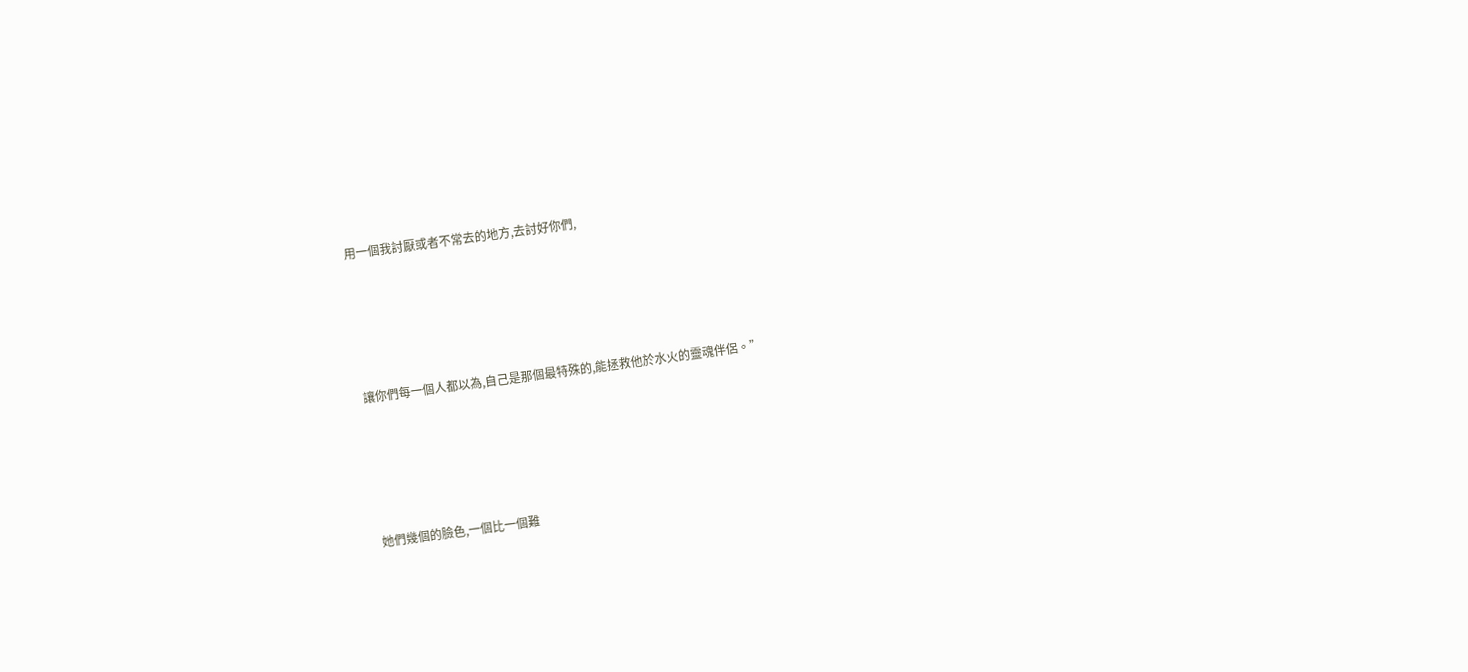用一個我討厭或者不常去的地方,去討好你們,





讓你們每一個人都以為,自己是那個最特殊的,能拯救他於水火的靈魂伴侶。”





她們幾個的臉色,一個比一個難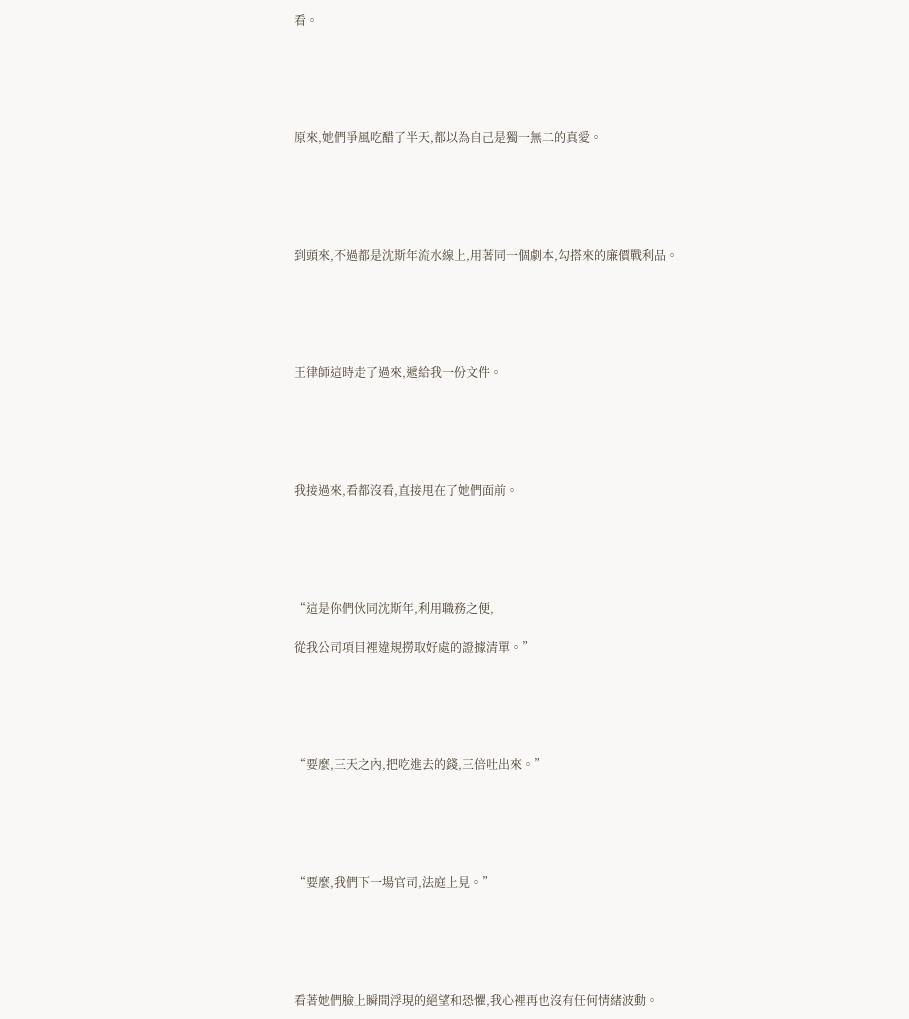看。





原來,她們爭風吃醋了半天,都以為自己是獨一無二的真愛。





到頭來,不過都是沈斯年流水線上,用著同一個劇本,勾搭來的廉價戰利品。





王律師這時走了過來,遞給我一份文件。





我接過來,看都沒看,直接甩在了她們面前。





“這是你們伙同沈斯年,利用職務之便,

從我公司項目裡違規撈取好處的證據清單。”





“要麼,三天之內,把吃進去的錢,三倍吐出來。”





“要麼,我們下一場官司,法庭上見。”





看著她們臉上瞬間浮現的絕望和恐懼,我心裡再也沒有任何情緒波動。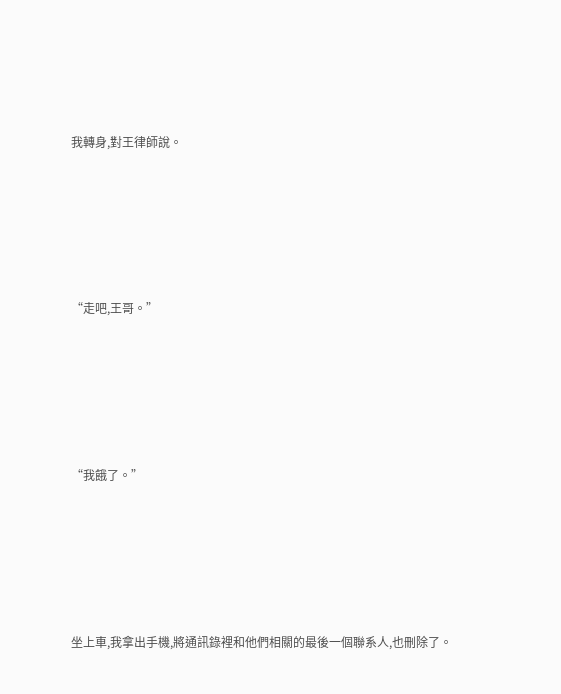我轉身,對王律師說。





“走吧,王哥。”





“我餓了。”





坐上車,我拿出手機,將通訊錄裡和他們相關的最後一個聯系人,也刪除了。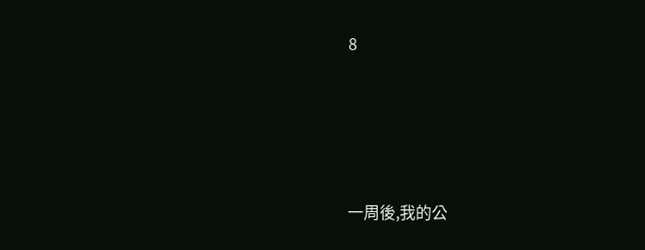8





一周後,我的公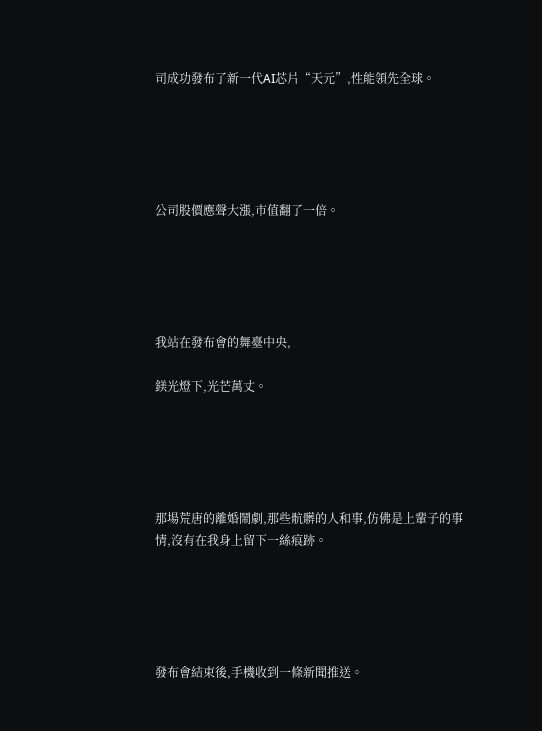司成功發布了新一代AI芯片“天元”,性能領先全球。





公司股價應聲大漲,市值翻了一倍。





我站在發布會的舞臺中央,

鎂光燈下,光芒萬丈。





那場荒唐的離婚鬧劇,那些骯髒的人和事,仿佛是上輩子的事情,沒有在我身上留下一絲痕跡。





發布會結束後,手機收到一條新聞推送。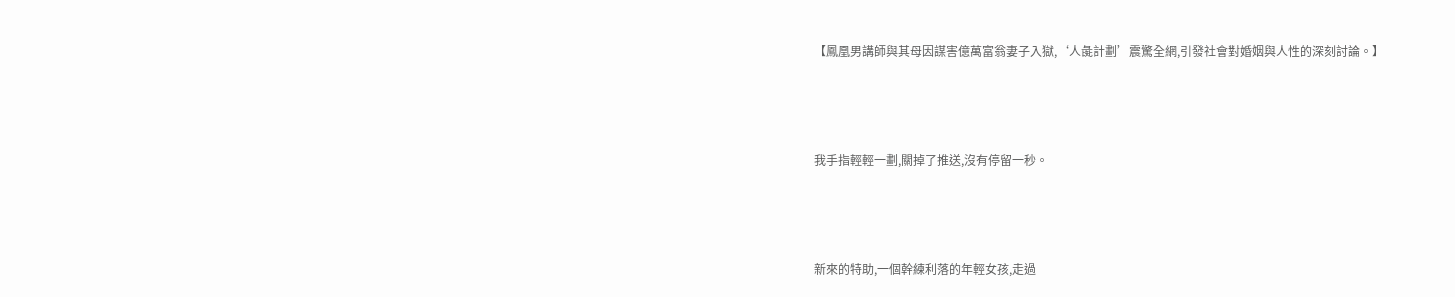【鳳凰男講師與其母因謀害億萬富翁妻子入獄,‘人彘計劃’震驚全網,引發社會對婚姻與人性的深刻討論。】





我手指輕輕一劃,關掉了推送,沒有停留一秒。





新來的特助,一個幹練利落的年輕女孩,走過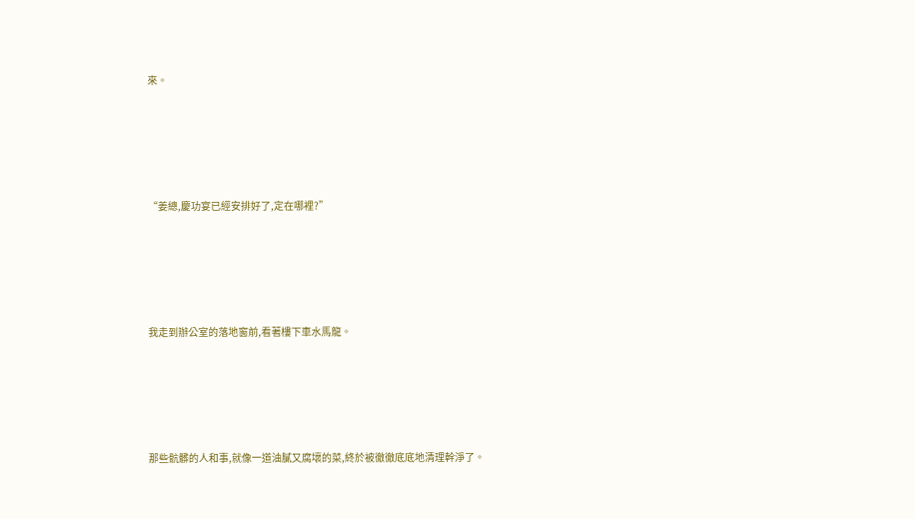來。





“姜總,慶功宴已經安排好了,定在哪裡?”





我走到辦公室的落地窗前,看著樓下車水馬龍。





那些骯髒的人和事,就像一道油膩又腐壞的菜,終於被徹徹底底地清理幹淨了。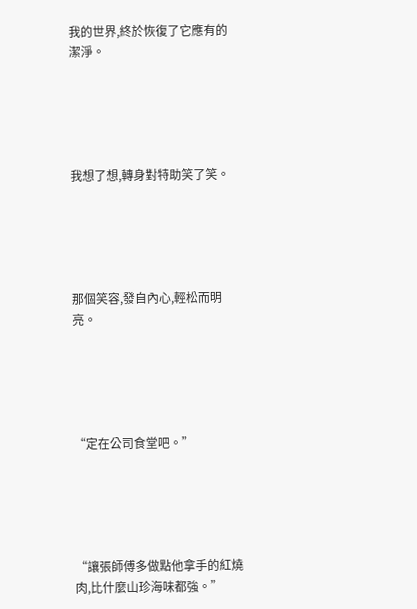我的世界,終於恢復了它應有的潔淨。





我想了想,轉身對特助笑了笑。





那個笑容,發自內心,輕松而明亮。





“定在公司食堂吧。”





“讓張師傅多做點他拿手的紅燒肉,比什麼山珍海味都強。”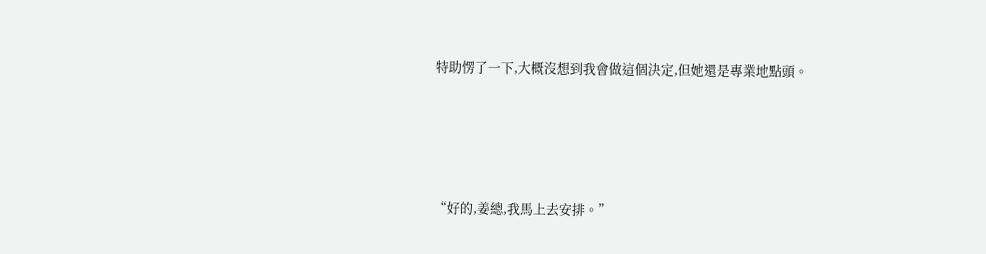特助愣了一下,大概沒想到我會做這個決定,但她還是專業地點頭。





“好的,姜總,我馬上去安排。”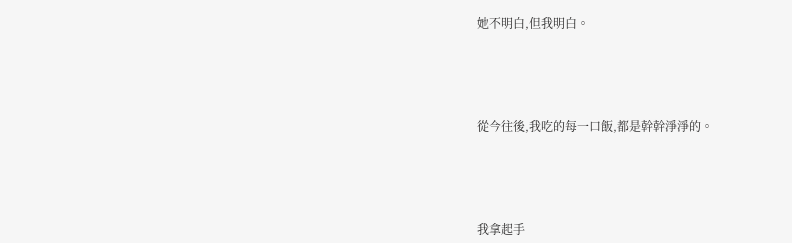她不明白,但我明白。





從今往後,我吃的每一口飯,都是幹幹淨淨的。





我拿起手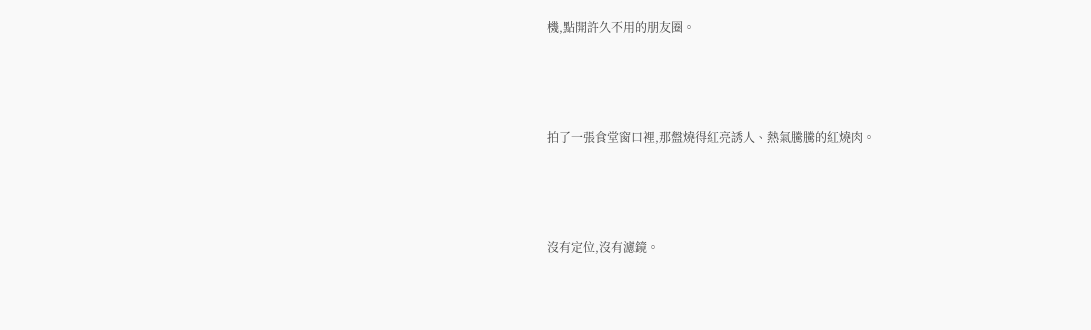機,點開許久不用的朋友圈。





拍了一張食堂窗口裡,那盤燒得紅亮誘人、熱氣騰騰的紅燒肉。





沒有定位,沒有濾鏡。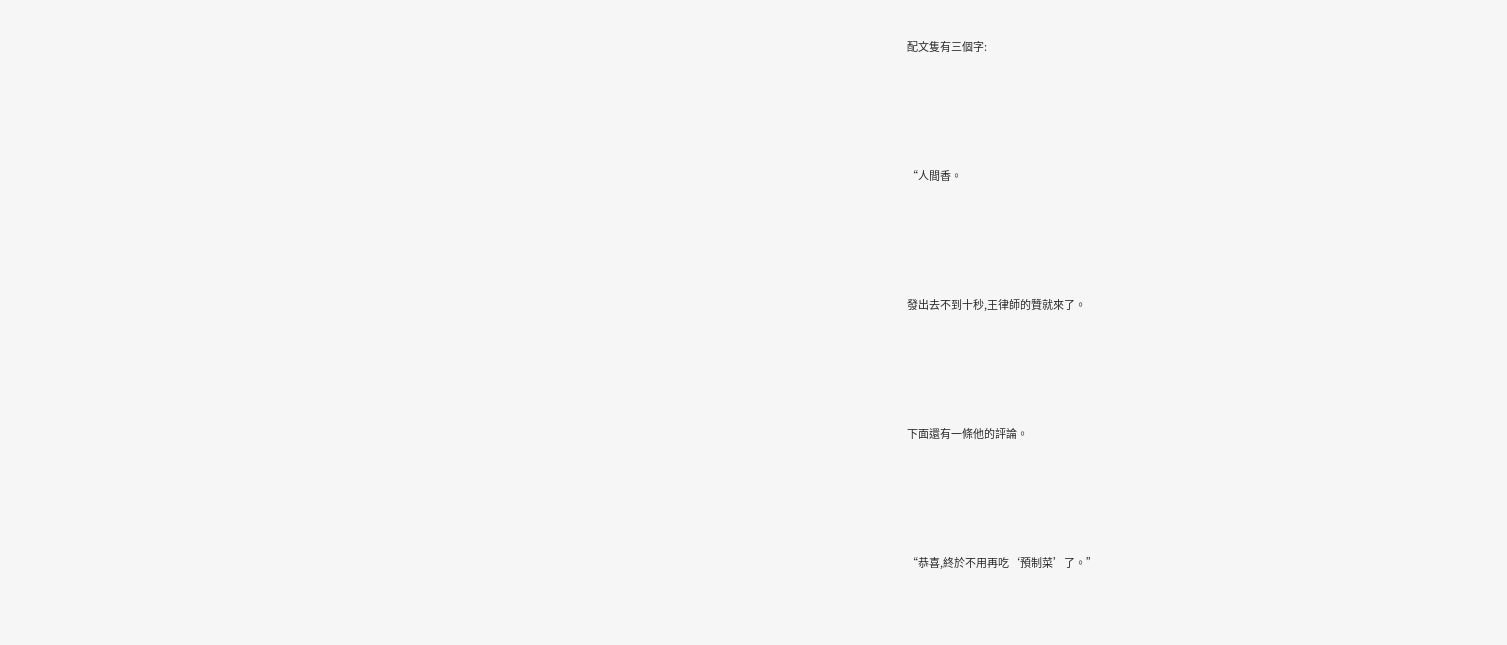配文隻有三個字:





“人間香。





發出去不到十秒,王律師的贊就來了。





下面還有一條他的評論。





“恭喜,終於不用再吃‘預制菜’了。”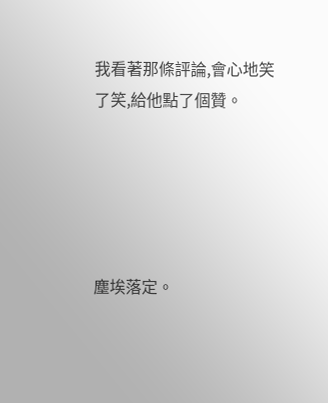我看著那條評論,會心地笑了笑,給他點了個贊。





塵埃落定。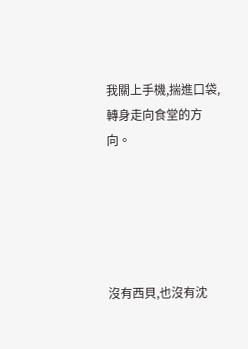我關上手機,揣進口袋,轉身走向食堂的方向。





沒有西貝,也沒有沈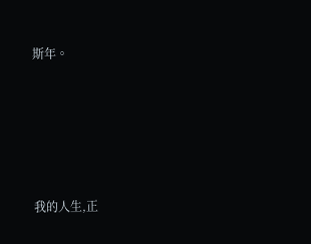斯年。





我的人生,正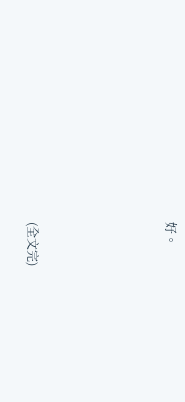好。





(全文完)